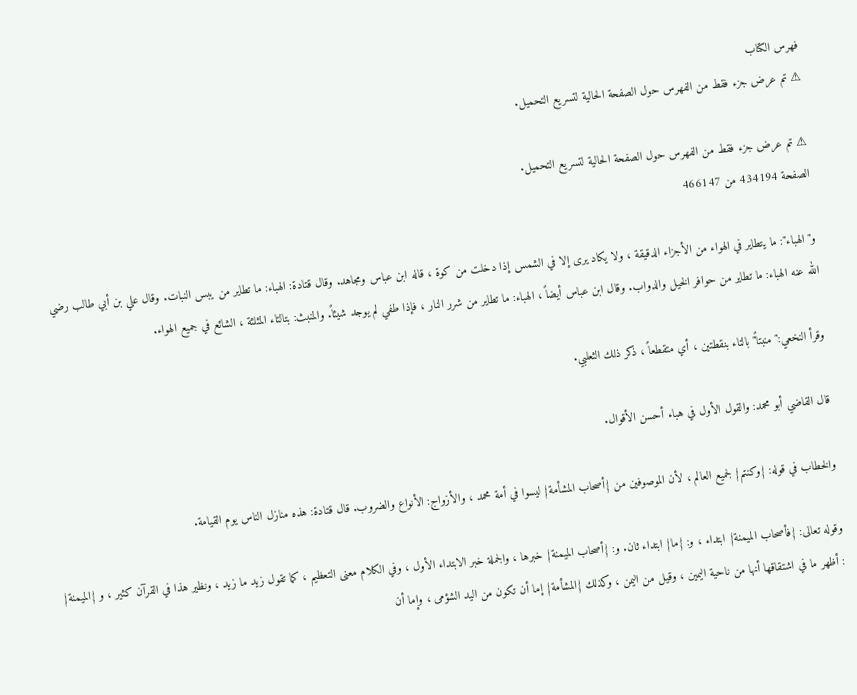فهرس الكتاب
⚠ تم عرض جزء فقط من الفهرس حول الصفحة الحالية لتسريع التحميل.

⚠ تم عرض جزء فقط من الفهرس حول الصفحة الحالية لتسريع التحميل.
الصفحة 434194 من 466147

و"الهباء": ما يتطاير في الهواء من الأجزاء الدقيقة ، ولا يكاد يرى إلا في الشمس إذا دخلت من كوة ، قاله ابن عباس ومجاهد. وقال قتادة: الهباء: ما تطاير من يبس النبات. وقال علي بن أبي طالب رضي الله عنه الهباء: ما تطاير من حوافر الخيل والدواب. وقال ابن عباس أيضاً ، الهباء: ما تطاير من شرر النار ، فإذا طفي لم يوجد شيئاً. والمنبث: بتالتاء المثلثة ، الشائع في جميع الهواء.

وقرأ النخعي:"منبتاً"بالتاء بنقطتين ، أي متقطعاً ، ذكر ذلك الثعلبي.

قال القاضي أبو محمد: والقول الأول في هباء أحسن الأقوال.

والخطاب في قوله: {وكنتم} لجميع العالم ، لأن الموصوفين من {أصحاب المشأمة} ليسوا في أمة محمد ، والأزواج: الأنواع والضروب. قال قتادة: هذه منازل الناس يوم القيامة.

وقوله تعالى: {فأصحاب الميمنة} ابتداء ، و: {ما} ابتداء ثان. و: {أصحاب الميمنة} خبرها ، والجملة خبر الابتداء الأول ، وفي الكلام معنى التعظيم ، كما تقول زيد ما زيد ، ونظير هذا في القرآن كثير ، و {الميمنة} : أظهر ما في اشتقاقها أنها من ناحية اليمين ، وقيل من اليمن ، وكذلك {المشأمة} إما أن تكون من اليد الشؤمى ، وإما أن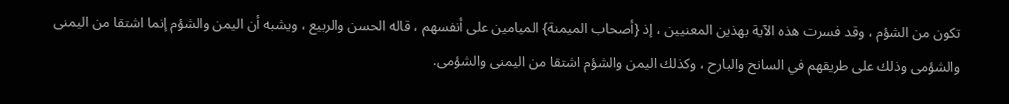تكون من الشؤم ، وقد فسرت هذه الآية بهذين المعنيين ، إذ {أصحاب الميمنة} الميامين على أنفسهم ، قاله الحسن والربيع ، ويشبه أن اليمن والشؤم إنما اشتقا من اليمنى والشؤمى وذلك على طريقهم في السانح والبارح ، وكذلك اليمن والشؤم اشتقا من اليمنى والشؤمى.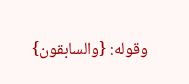وقوله: {والسابقون}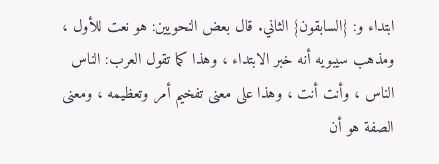ابتداء و: {السابقون} الثاني. قال بعض النحويين: هو نعت للأول ، ومذهب سيبويه أنه خبر الابتداء ، وهذا كما تقول العرب: الناس الناس ، وأنت أنت ، وهذا على معنى تفخيم أمر وتعظيمه ، ومعنى الصفة هو أن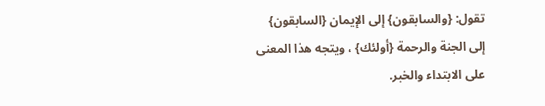تقول: {والسابقون} إلى الإيمان {السابقون} إلى الجنة والرحمة {أولئك} ، ويتجه هذا المعنى على الابتداء والخبر.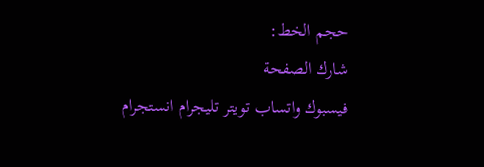حجم الخط:
شارك الصفحة
فيسبوك واتساب تويتر تليجرام انستجرام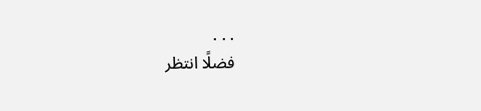. . .
فضلًا انتظر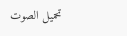تحميل الصوت